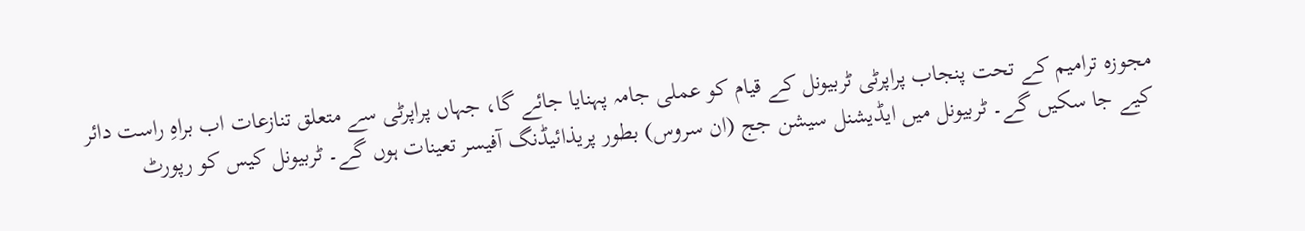مجوزہ ترامیم کے تحت پنجاب پراپرٹی ٹربیونل کے قیام کو عملی جامہ پہنایا جائے گا، جہاں پراپرٹی سے متعلق تنازعات اب براہِ راست دائر کیے جا سکیں گے۔ ٹربیونل میں ایڈیشنل سیشن جج (ان سروس) بطور پریذائیڈنگ آفیسر تعینات ہوں گے۔ ٹربیونل کیس کو رپورٹ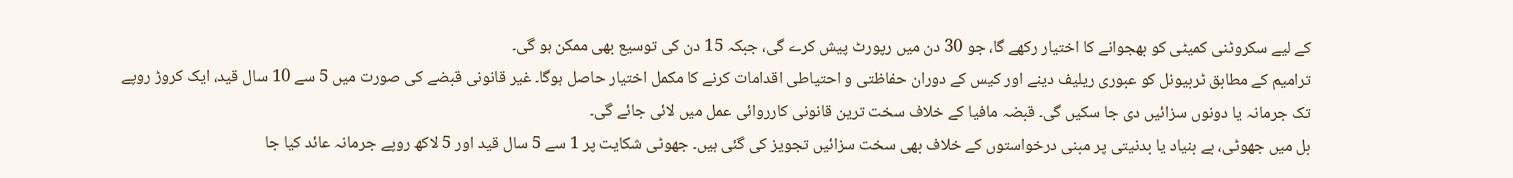کے لیے سکروٹنی کمیٹی کو بھجوانے کا اختیار رکھے گا، جو 30 دن میں رپورٹ پیش کرے گی، جبکہ 15 دن کی توسیع بھی ممکن ہو گی۔
ترامیم کے مطابق ٹربیونل کو عبوری ریلیف دینے اور کیس کے دوران حفاظتی و احتیاطی اقدامات کرنے کا مکمل اختیار حاصل ہوگا۔ غیر قانونی قبضے کی صورت میں 5 سے 10 سال قید، ایک کروڑ روپے تک جرمانہ یا دونوں سزائیں دی جا سکیں گی۔ قبضہ مافیا کے خلاف سخت ترین قانونی کارروائی عمل میں لائی جائے گی۔
بل میں جھوٹی، بے بنیاد یا بدنیتی پر مبنی درخواستوں کے خلاف بھی سخت سزائیں تجویز کی گئی ہیں۔ جھوٹی شکایت پر 1 سے 5 سال قید اور 5 لاکھ روپے جرمانہ عائد کیا جا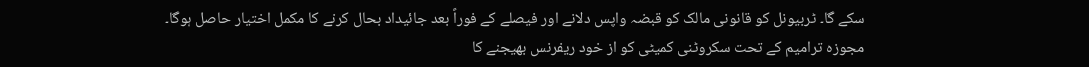سکے گا۔ ٹربیونل کو قانونی مالک کو قبضہ واپس دلانے اور فیصلے کے فوراً بعد جائیداد بحال کرنے کا مکمل اختیار حاصل ہوگا۔
مجوزہ ترامیم کے تحت سکروٹنی کمیٹی کو از خود ریفرنس بھیجنے کا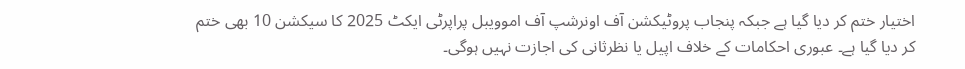اختیار ختم کر دیا گیا ہے جبکہ پنجاب پروٹیکشن آف اونرشپ آف اموویبل پراپرٹی ایکٹ 2025 کا سیکشن 10 بھی ختم کر دیا گیا ہے۔ عبوری احکامات کے خلاف اپیل یا نظرثانی کی اجازت نہیں ہوگی۔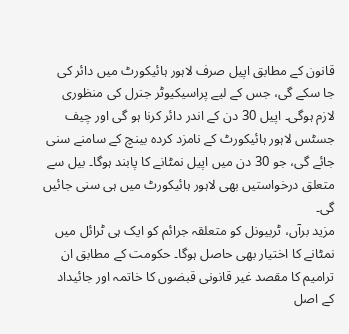قانون کے مطابق اپیل صرف لاہور ہائیکورٹ میں دائر کی جا سکے گی، جس کے لیے پراسیکیوٹر جنرل کی منظوری لازم ہوگی۔ اپیل 30 دن کے اندر دائر کرنا ہو گی اور چیف جسٹس لاہور ہائیکورٹ کے نامزد کردہ بینچ کے سامنے سنی جائے گی، جو 30 دن میں اپیل نمٹانے کا پابند ہوگا۔ بیل سے متعلق درخواستیں بھی لاہور ہائیکورٹ میں ہی سنی جائیں گی۔
مزید برآں، ٹربیونل کو متعلقہ جرائم کو ایک ہی ٹرائل میں نمٹانے کا اختیار بھی حاصل ہوگا۔ حکومت کے مطابق ان ترامیم کا مقصد غیر قانونی قبضوں کا خاتمہ اور جائیداد کے اصل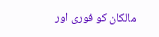مالکان کو فوری اور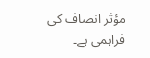مؤثر انصاف کی فراہمی ہے۔